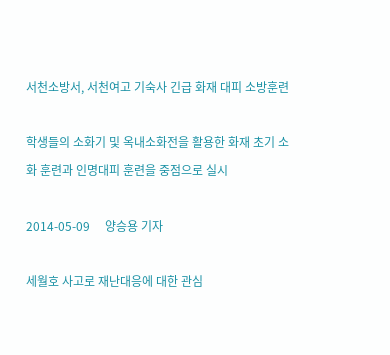서천소방서, 서천여고 기숙사 긴급 화재 대피 소방훈련

학생들의 소화기 및 옥내소화전을 활용한 화재 초기 소화 훈련과 인명대피 훈련을 중점으로 실시

2014-05-09     양승용 기자

세월호 사고로 재난대응에 대한 관심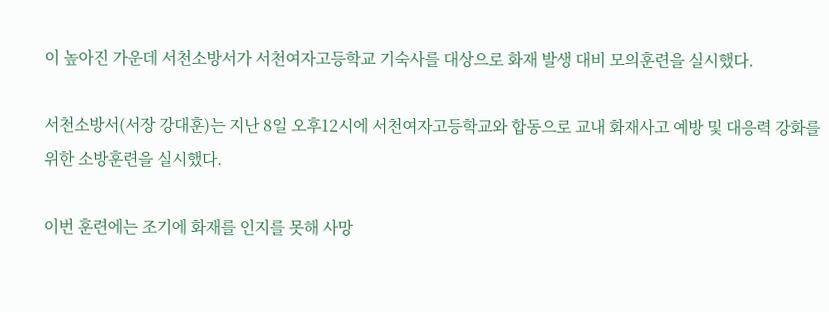이 높아진 가운데 서천소방서가 서천여자고등학교 기숙사를 대상으로 화재 발생 대비 모의훈련을 실시했다.

서천소방서(서장 강대훈)는 지난 8일 오후12시에 서천여자고등학교와 합동으로 교내 화재사고 예방 및 대응력 강화를 위한 소방훈련을 실시했다.

이번 훈련에는 조기에 화재를 인지를 못해 사망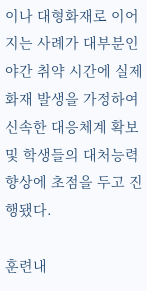이나 대형화재로 이어지는 사례가 대부분인 야간 취약 시간에 실제 화재 발생을 가정하여 신속한 대응체계 확보 및 학생들의 대처능력 향상에 초점을 두고 진행됐다.

훈련내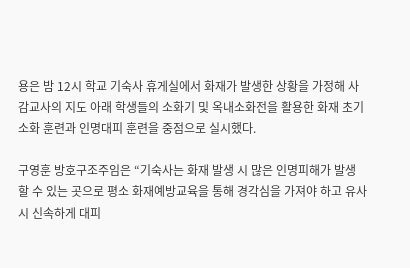용은 밤 12시 학교 기숙사 휴게실에서 화재가 발생한 상황을 가정해 사감교사의 지도 아래 학생들의 소화기 및 옥내소화전을 활용한 화재 초기 소화 훈련과 인명대피 훈련을 중점으로 실시했다.

구영훈 방호구조주임은 “기숙사는 화재 발생 시 많은 인명피해가 발생 할 수 있는 곳으로 평소 화재예방교육을 통해 경각심을 가져야 하고 유사시 신속하게 대피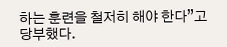하는 훈련을 철저히 해야 한다”고 당부했다.